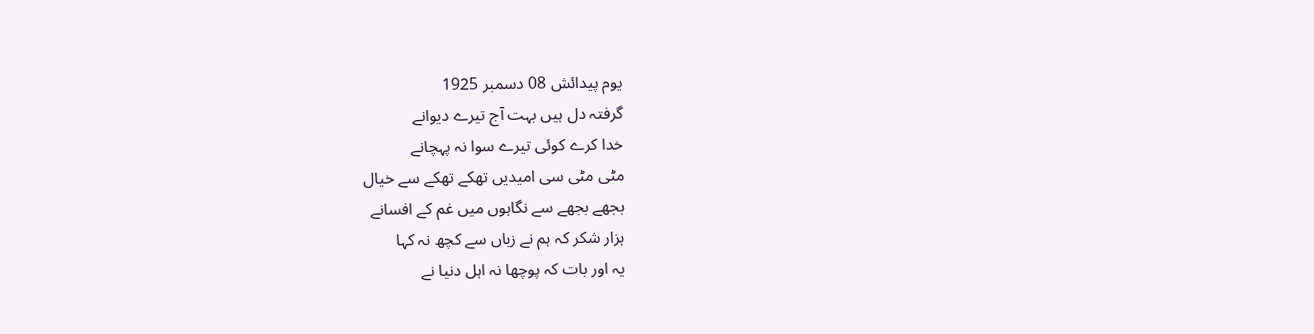یوم پیدائش 08 دسمبر 1925
گرفتہ دل ہیں بہت آج تیرے دیوانے
خدا کرے کوئی تیرے سوا نہ پہچانے
مٹی مٹی سی امیدیں تھکے تھکے سے خیال
بجھے بجھے سے نگاہوں میں غم کے افسانے
ہزار شکر کہ ہم نے زباں سے کچھ نہ کہا
یہ اور بات کہ پوچھا نہ اہل دنیا نے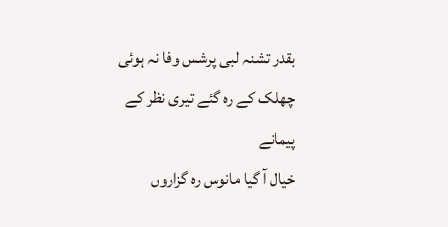بقدر تشنہ لبی پرشس وفا نہ ہوئی
چھلک کے رہ گئے تیری نظر کے پیمانے
خیال آ گیا مانوس رہ گزاروں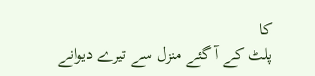کا
پلٹ کے آ گئے منزل سے تیرے دیوانے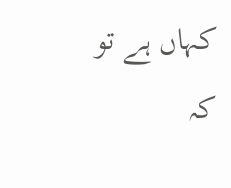کہاں ہے تو کہ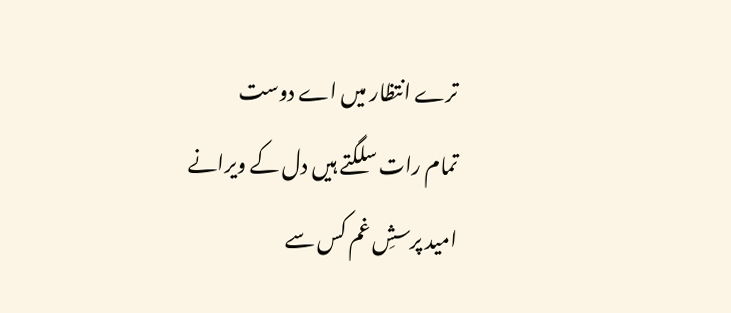ترے انتظار میں اے دوست
تمام رات سلگتے ہیں دل کے ویرانے
امید پرسشِ غم کس سے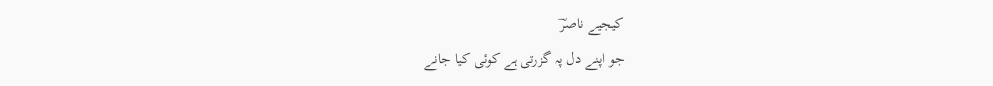کیجیے ناصرؔ
جو اپنے دل پہ گزرتی ہے کوئی کیا جانے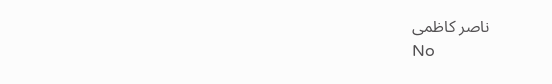ناصر کاظمی
No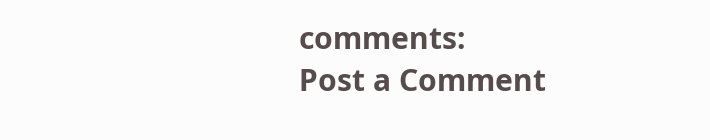comments:
Post a Comment